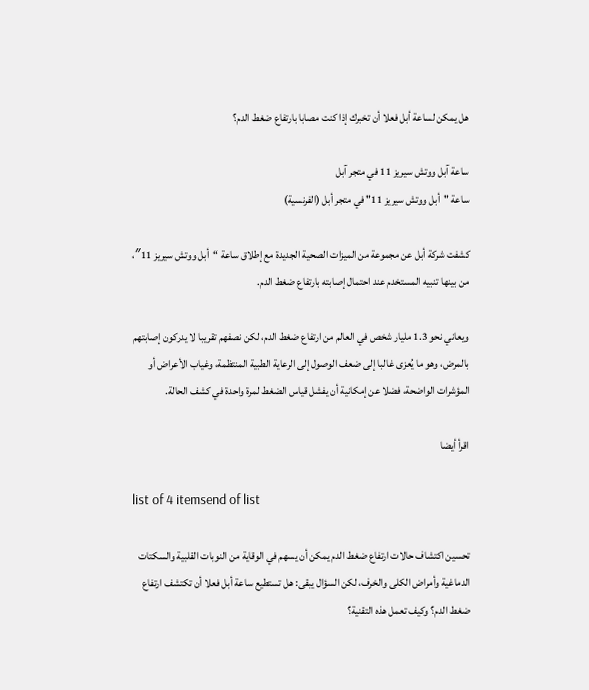هل يمكن لساعة أبل فعلا أن تخبرك إذا كنت مصابا بارتفاع ضغط الدم؟

ساعة آبل ووتش سيريز 11 في متجر آبل
ساعة "أبل ووتش سيريز 11" في متجر أبل (الفرنسية)

كشفت شركة أبل عن مجموعة من الميزات الصحية الجديدة مع إطلاق ساعة “أبل ووتش سيريز 11″، من بينها تنبيه المستخدم عند احتمال إصابته بارتفاع ضغط الدم.

ويعاني نحو 1.3 مليار شخص في العالم من ارتفاع ضغط الدم، لكن نصفهم تقريبا لا يدركون إصابتهم بالمرض، وهو ما يُعزى غالبا إلى ضعف الوصول إلى الرعاية الطبية المنتظمة، وغياب الأعراض أو المؤشرات الواضحة، فضلا عن إمكانية أن يفشل قياس الضغط لمرة واحدة في كشف الحالة.

اقرأ أيضا

list of 4 itemsend of list

تحسين اكتشاف حالات ارتفاع ضغط الدم يمكن أن يسهم في الوقاية من النوبات القلبية والسكتات الدماغية وأمراض الكلى والخرف، لكن السؤال يبقى: هل تستطيع ساعة أبل فعلا أن تكتشف ارتفاع ضغط الدم؟ وكيف تعمل هذه التقنية؟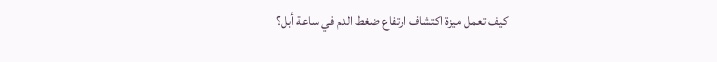كيف تعمل ميزة اكتشاف ارتفاع ضغط الدم في ساعة أبل؟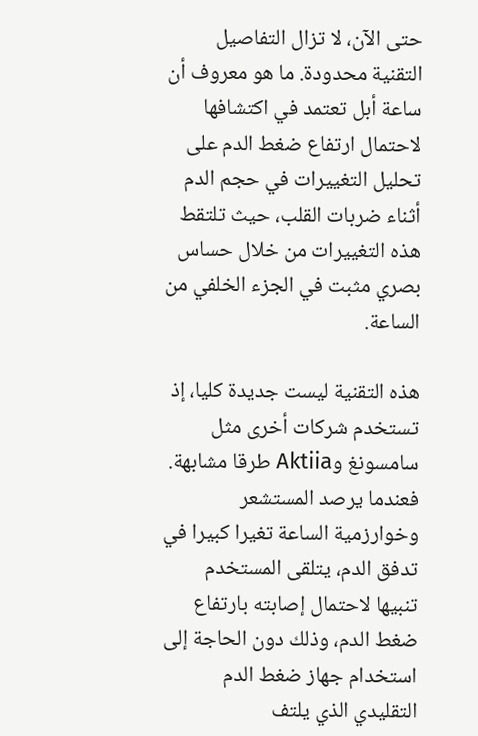حتى الآن، لا تزال التفاصيل التقنية محدودة. ما هو معروف أن ساعة أبل تعتمد في اكتشافها لاحتمال ارتفاع ضغط الدم على تحليل التغييرات في حجم الدم أثناء ضربات القلب، حيث تلتقط هذه التغييرات من خلال حساس بصري مثبت في الجزء الخلفي من الساعة.

هذه التقنية ليست جديدة كليا، إذ تستخدم شركات أخرى مثل سامسونغ وAktiia طرقا مشابهة. فعندما يرصد المستشعر وخوارزمية الساعة تغيرا كبيرا في تدفق الدم، يتلقى المستخدم تنبيها لاحتمال إصابته بارتفاع ضغط الدم، وذلك دون الحاجة إلى استخدام جهاز ضغط الدم التقليدي الذي يلتف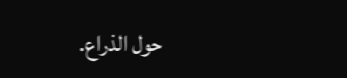حول الذراع.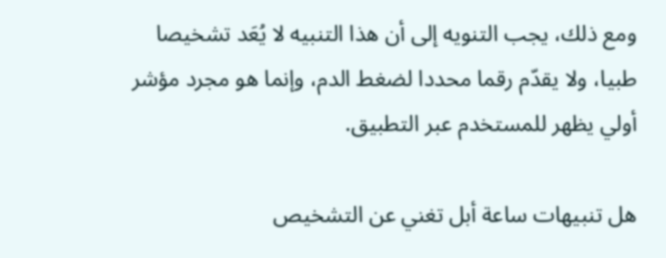ومع ذلك، يجب التنويه إلى أن هذا التنبيه لا يُعَد تشخيصا طبيا، ولا يقدّم رقما محددا لضغط الدم، وإنما هو مجرد مؤشر أولي يظهر للمستخدم عبر التطبيق.

هل تنبيهات ساعة أبل تغني عن التشخيص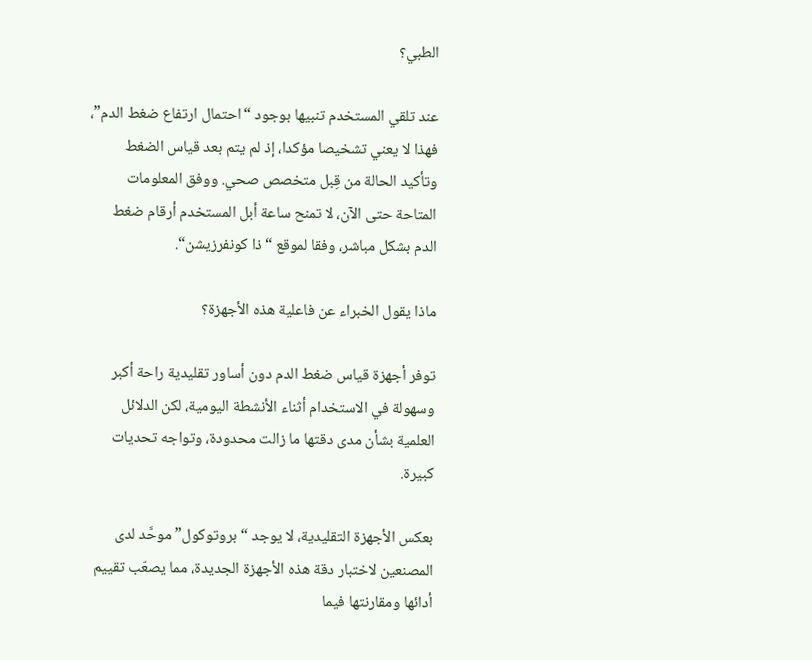الطبي؟

عند تلقي المستخدم تنبيها بوجود “احتمال ارتفاع ضغط الدم”، فهذا لا يعني تشخيصا مؤكدا، إذ لم يتم بعد قياس الضغط وتأكيد الحالة من قِبل متخصص صحي. ووفق المعلومات المتاحة حتى الآن، لا تمنح ساعة أبل المستخدم أرقام ضغط الدم بشكل مباشر، وفقا لموقع “ذا كونفرزيشن“.

ماذا يقول الخبراء عن فاعلية هذه الأجهزة؟

توفر أجهزة قياس ضغط الدم دون أساور تقليدية راحة أكبر وسهولة في الاستخدام أثناء الأنشطة اليومية، لكن الدلائل العلمية بشأن مدى دقتها ما زالت محدودة، وتواجه تحديات كبيرة.

بعكس الأجهزة التقليدية، لا يوجد “بروتوكول” موحَّد لدى المصنعين لاختبار دقة هذه الأجهزة الجديدة، مما يصعّب تقييم أدائها ومقارنتها فيما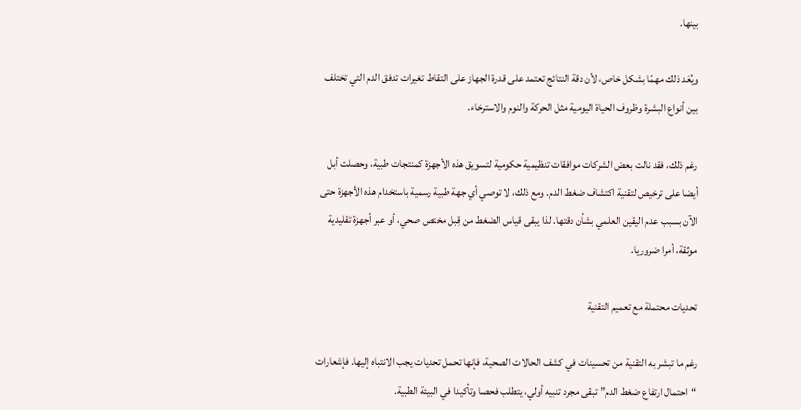بينها.

ويُعَد ذلك مهمّا بشكل خاص، لأن دقة النتائج تعتمد على قدرة الجهاز على التقاط تغيرات تدفق الدم التي تختلف بين أنواع البشرة وظروف الحياة اليومية مثل الحركة والنوم والاسترخاء.

رغم ذلك، فقد نالت بعض الشركات موافقات تنظيمية حكومية لتسويق هذه الأجهزة كمنتجات طبية، وحصلت أبل أيضا على ترخيص لتقنية اكتشاف ضغط الدم. ومع ذلك، لا توصي أي جهة طبية رسمية باستخدام هذه الأجهزة حتى الآن بسبب عدم اليقين العلمي بشأن دقتها. لذا يبقى قياس الضغط من قِبل مختص صحي، أو عبر أجهزة تقليدية موثقة، أمرا ضروريا.

تحديات محتملة مع تعميم التقنية

رغم ما تبشر به التقنية من تحسينات في كشف الحالات الصحية، فإنها تحمل تحديات يجب الانتباه إليها. فإشعارات “احتمال ارتفاع ضغط الدم” تبقى مجرد تنبيه أولي، يتطلب فحصا وتأكيدا في البيئة الطبية.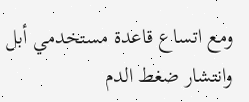ومع اتساع قاعدة مستخدمي أبل وانتشار ضغط الدم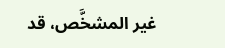غير المشخَّص، قد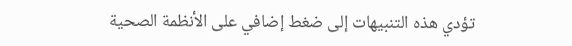تؤدي هذه التنبيهات إلى ضغط إضافي على الأنظمة الصحية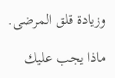وزيادة قلق المرضى.

ماذا يجب عليك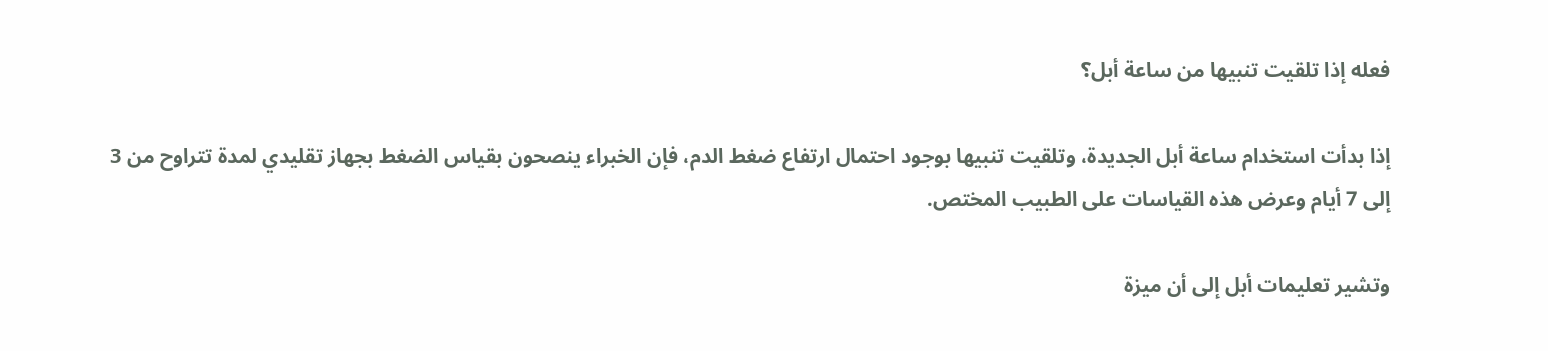فعله إذا تلقيت تنبيها من ساعة أبل؟

إذا بدأت استخدام ساعة أبل الجديدة، وتلقيت تنبيها بوجود احتمال ارتفاع ضغط الدم، فإن الخبراء ينصحون بقياس الضغط بجهاز تقليدي لمدة تتراوح من 3 إلى 7 أيام وعرض هذه القياسات على الطبيب المختص.

وتشير تعليمات أبل إلى أن ميزة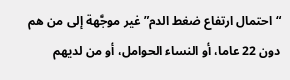“احتمال ارتفاع ضغط الدم” غير موجَّهة إلى من هم دون 22 عاما، أو النساء الحوامل، أو من لديهم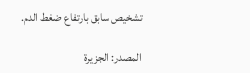تشخيص سابق بارتفاع ضغط الدم.

المصدر: الجزيرة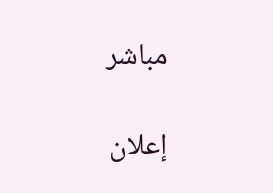مباشر

إعلان